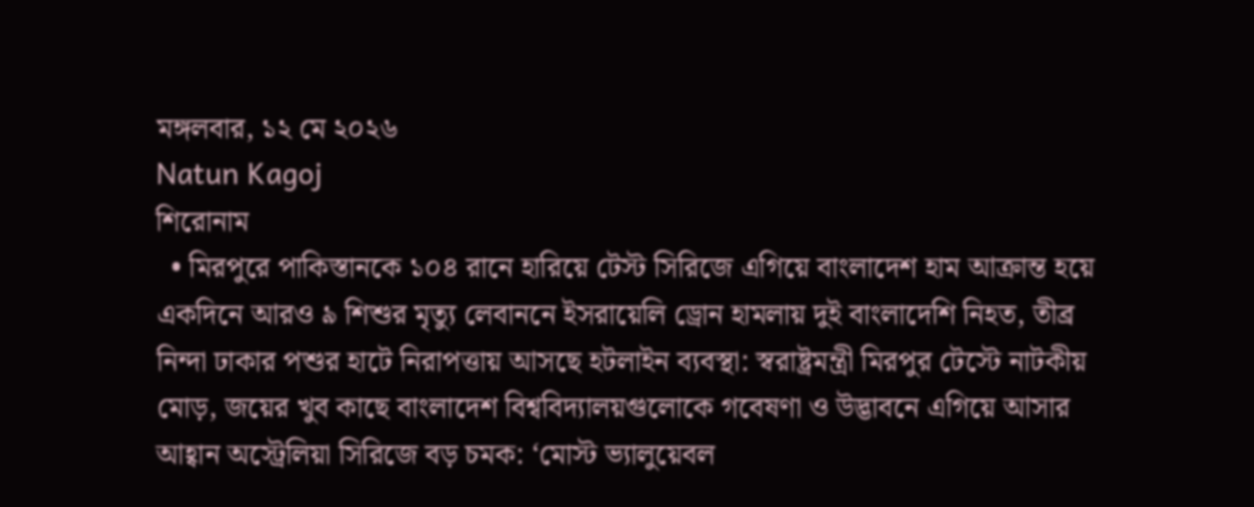মঙ্গলবার, ১২ মে ২০২৬
Natun Kagoj
শিরোনাম
  • মিরপুরে পাকিস্তানকে ১০৪ রানে হারিয়ে টেস্ট সিরিজে এগিয়ে বাংলাদেশ হাম আক্রান্ত হয়ে একদিনে আরও ৯ শিশুর মৃত্যু লেবাননে ইসরায়েলি ড্রোন হামলায় দুই বাংলাদেশি নিহত, তীব্র নিন্দা ঢাকার পশুর হাটে নিরাপত্তায় আসছে হটলাইন ব্যবস্থা: স্বরাষ্ট্রমন্ত্রী মিরপুর টেস্টে নাটকীয় মোড়, জয়ের খুব কাছে বাংলাদেশ বিশ্ববিদ্যালয়গুলোকে গবেষণা ও উদ্ভাবনে এগিয়ে আসার আহ্বান অস্ট্রেলিয়া সিরিজে বড় চমক: ‘মোস্ট ভ্যালুয়েবল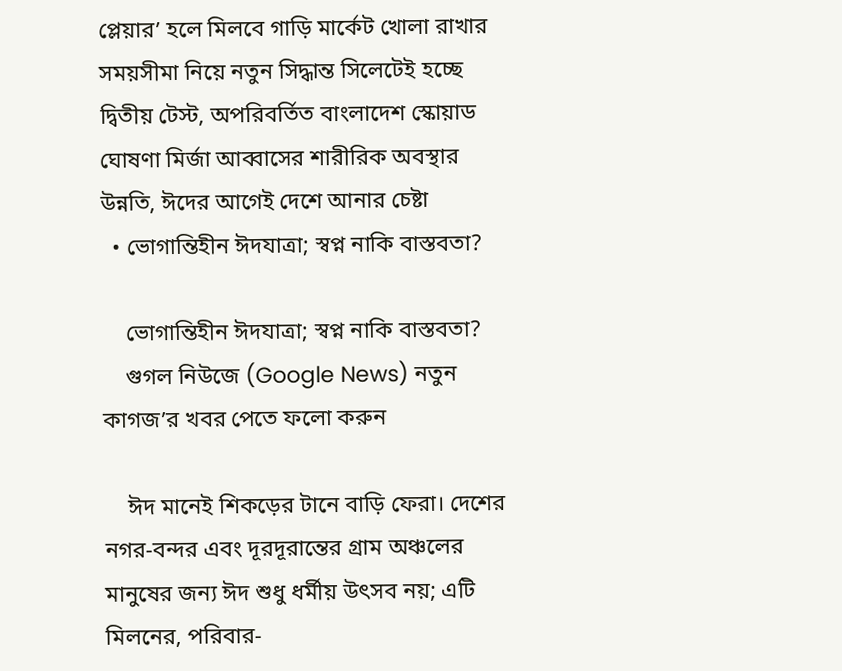প্লেয়ার’ হলে মিলবে গাড়ি মার্কেট খোলা রাখার সময়সীমা নিয়ে নতুন সিদ্ধান্ত সিলেটেই হচ্ছে দ্বিতীয় টেস্ট, অপরিবর্তিত বাংলাদেশ স্কোয়াড ঘোষণা মির্জা আব্বাসের শারীরিক অবস্থার উন্নতি, ঈদের আগেই দেশে আনার চেষ্টা
  • ভোগান্তিহীন ঈদযাত্রা; স্বপ্ন নাকি বাস্তবতা?

    ভোগান্তিহীন ঈদযাত্রা; স্বপ্ন নাকি বাস্তবতা?
    গুগল নিউজে (Google News) নতুন কাগজ’র খবর পেতে ফলো করুন

    ঈদ মানেই শিকড়ের টানে বাড়ি ফেরা। দেশের নগর-বন্দর এবং দূরদূরান্তের গ্রাম অঞ্চলের মানুষের জন্য ঈদ শুধু ধর্মীয় উৎসব নয়; এটি মিলনের, পরিবার-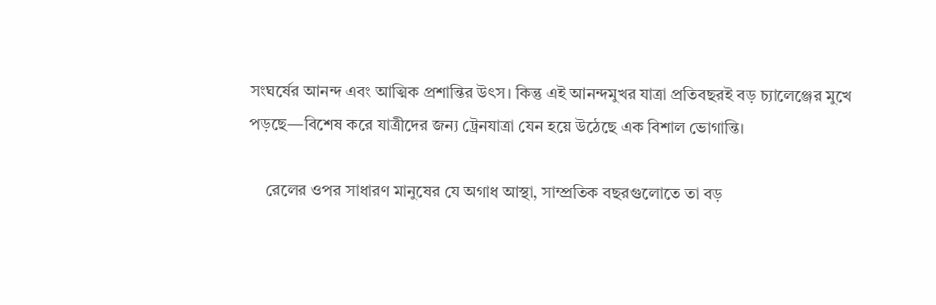সংঘর্ষের আনন্দ এবং আত্মিক প্রশান্তির উৎস। কিন্তু এই আনন্দমুখর যাত্রা প্রতিবছরই বড় চ্যালেঞ্জের মুখে পড়ছে—বিশেষ করে যাত্রীদের জন্য ট্রেনযাত্রা যেন হয়ে উঠেছে এক বিশাল ভোগান্তি।

    রেলের ওপর সাধারণ মানুষের যে অগাধ আস্থা, সাম্প্রতিক বছরগুলোতে তা বড়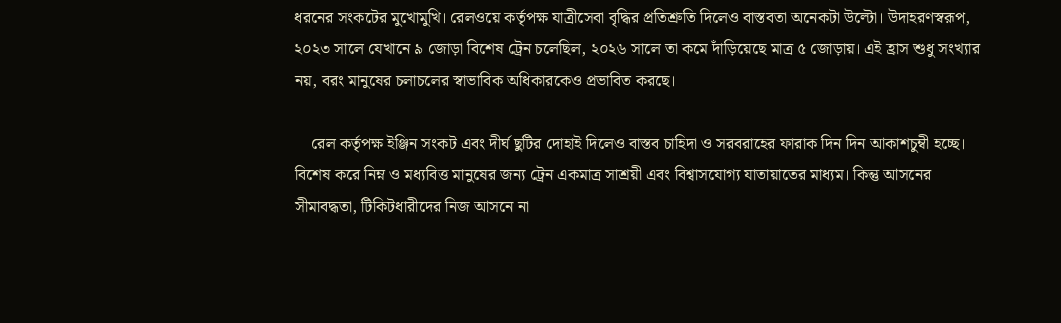ধরনের সংকটের মুখোমুখি। রেলওয়ে কর্তৃপক্ষ যাত্রীসেবা বৃদ্ধির প্রতিশ্রুতি দিলেও বাস্তবতা অনেকটা উল্টো। উদাহরণস্বরূপ, ২০২৩ সালে যেখানে ৯ জোড়া বিশেষ ট্রেন চলেছিল, ২০২৬ সালে তা কমে দাঁড়িয়েছে মাত্র ৫ জোড়ায়। এই হ্রাস শুধু সংখ্যার নয়, বরং মানুষের চলাচলের স্বাভাবিক অধিকারকেও প্রভাবিত করছে।

    রেল কর্তৃপক্ষ ইঞ্জিন সংকট এবং দীর্ঘ ছুটির দোহাই দিলেও বাস্তব চাহিদা ও সরবরাহের ফারাক দিন দিন আকাশচুম্বী হচ্ছে। বিশেষ করে নিম্ন ও মধ্যবিত্ত মানুষের জন্য ট্রেন একমাত্র সাশ্রয়ী এবং বিশ্বাসযোগ্য যাতায়াতের মাধ্যম। কিন্তু আসনের সীমাবদ্ধতা, টিকিটধারীদের নিজ আসনে না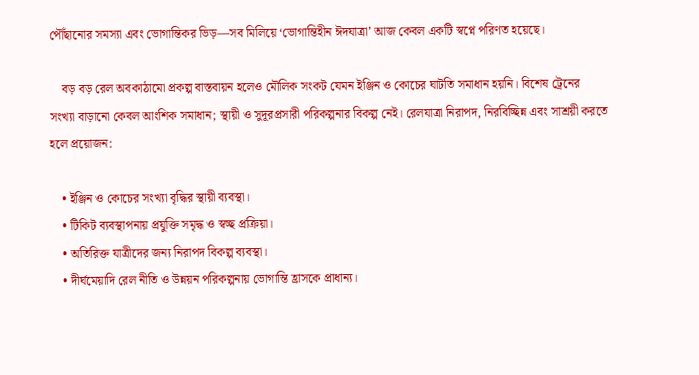পৌঁছানোর সমস্যা এবং ভোগান্তিকর ভিড়—সব মিলিয়ে ‘ভোগান্তিহীন ঈদযাত্রা’ আজ কেবল একটি স্বপ্নে পরিণত হয়েছে।

    বড় বড় রেল অবকাঠামো প্রকল্প বাস্তবায়ন হলেও মৌলিক সংকট যেমন ইঞ্জিন ও কোচের ঘাটতি সমাধান হয়নি। বিশেষ ট্রেনের সংখ্যা বাড়ানো কেবল আংশিক সমাধান; স্থায়ী ও সুদূরপ্রসারী পরিকল্পনার বিকল্প নেই। রেলযাত্রা নিরাপদ, নিরবিচ্ছিন্ন এবং সাশ্রয়ী করতে হলে প্রয়োজন:

    • ইঞ্জিন ও কোচের সংখ্যা বৃদ্ধির স্থায়ী ব্যবস্থা।
    • টিকিট ব্যবস্থাপনায় প্রযুক্তি সমৃদ্ধ ও স্বচ্ছ প্রক্রিয়া।
    • অতিরিক্ত যাত্রীদের জন্য নিরাপদ বিকল্প ব্যবস্থা।
    • দীর্ঘমেয়াদি রেল নীতি ও উন্নয়ন পরিকল্পনায় ভোগান্তি হ্রাসকে প্রাধান্য।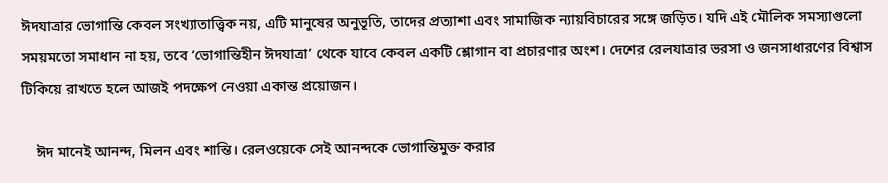ঈদযাত্রার ভোগান্তি কেবল সংখ্যাতাত্ত্বিক নয়, এটি মানুষের অনুভূতি, তাদের প্রত্যাশা এবং সামাজিক ন্যায়বিচারের সঙ্গে জড়িত। যদি এই মৌলিক সমস্যাগুলো সময়মতো সমাধান না হয়, তবে ‘ভোগান্তিহীন ঈদযাত্রা’ থেকে যাবে কেবল একটি শ্লোগান বা প্রচারণার অংশ। দেশের রেলযাত্রার ভরসা ও জনসাধারণের বিশ্বাস টিকিয়ে রাখতে হলে আজই পদক্ষেপ নেওয়া একান্ত প্রয়োজন।

    ঈদ মানেই আনন্দ, মিলন এবং শান্তি। রেলওয়েকে সেই আনন্দকে ভোগান্তিমুক্ত করার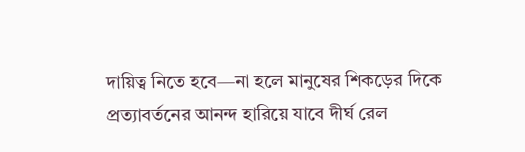দায়িত্ব নিতে হবে—না হলে মানুষের শিকড়ের দিকে প্রত্যাবর্তনের আনন্দ হারিয়ে যাবে দীর্ঘ রেল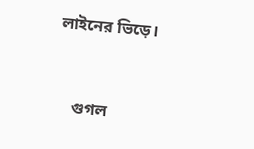লাইনের ভিড়ে।


    গুগল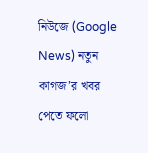নিউজে (Google News) নতুন কাগজ’র খবর পেতে ফলো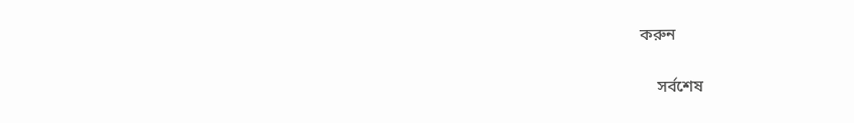করুন

    সর্বশেষ